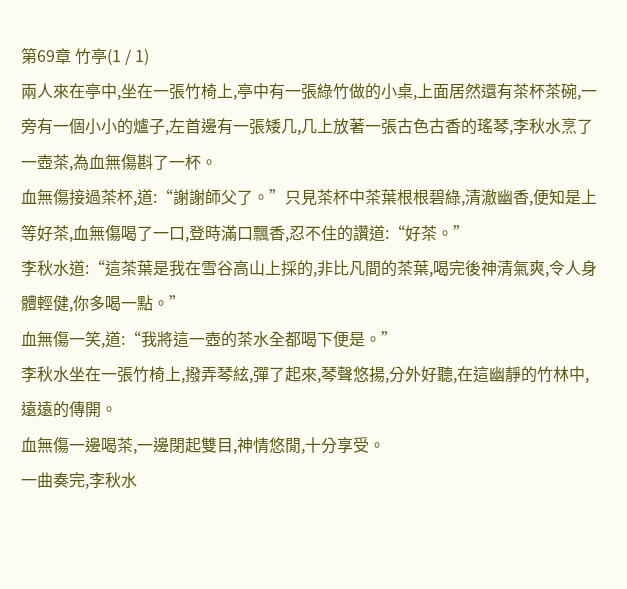第69章 竹亭(1 / 1)
兩人來在亭中,坐在一張竹椅上,亭中有一張綠竹做的小桌,上面居然還有茶杯茶碗,一旁有一個小小的爐子,左首邊有一張矮几,几上放著一張古色古香的瑤琴,李秋水烹了一壺茶,為血無傷斟了一杯。
血無傷接過茶杯,道:“謝謝師父了。”只見茶杯中茶葉根根碧綠,清澈幽香,便知是上等好茶,血無傷喝了一口,登時滿口飄香,忍不住的讚道:“好茶。”
李秋水道:“這茶葉是我在雪谷高山上採的,非比凡間的茶葉,喝完後神清氣爽,令人身體輕健,你多喝一點。”
血無傷一笑,道:“我將這一壺的茶水全都喝下便是。”
李秋水坐在一張竹椅上,撥弄琴絃,彈了起來,琴聲悠揚,分外好聽,在這幽靜的竹林中,遠遠的傳開。
血無傷一邊喝茶,一邊閉起雙目,神情悠閒,十分享受。
一曲奏完,李秋水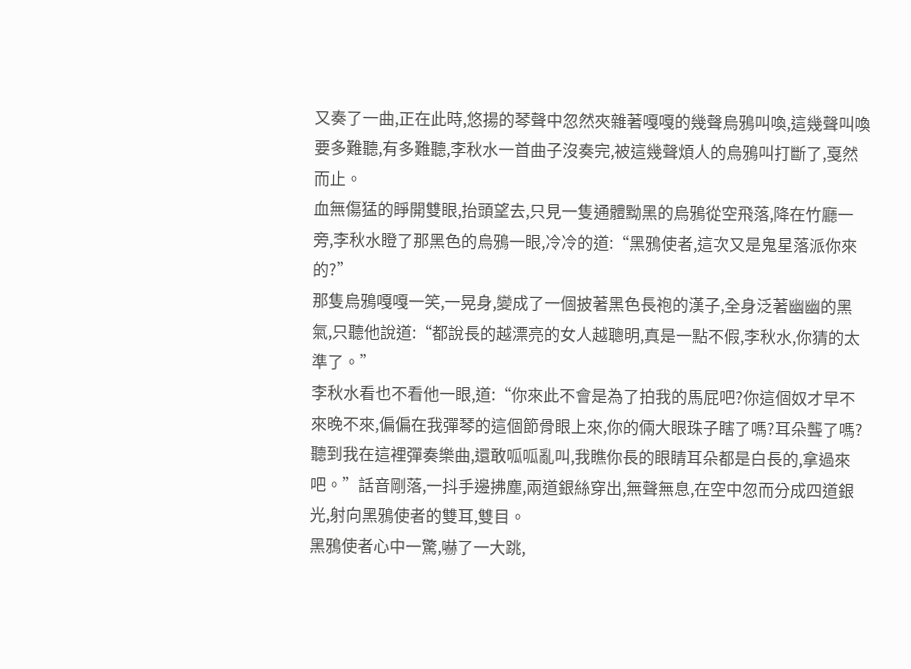又奏了一曲,正在此時,悠揚的琴聲中忽然夾雜著嘎嘎的幾聲烏鴉叫喚,這幾聲叫喚要多難聽,有多難聽,李秋水一首曲子沒奏完,被這幾聲煩人的烏鴉叫打斷了,戛然而止。
血無傷猛的睜開雙眼,抬頭望去,只見一隻通體黝黑的烏鴉從空飛落,降在竹廳一旁,李秋水瞪了那黑色的烏鴉一眼,冷冷的道:“黑鴉使者,這次又是鬼星落派你來的?”
那隻烏鴉嘎嘎一笑,一晃身,變成了一個披著黑色長袍的漢子,全身泛著幽幽的黑氣,只聽他說道:“都說長的越漂亮的女人越聰明,真是一點不假,李秋水,你猜的太準了。”
李秋水看也不看他一眼,道:“你來此不會是為了拍我的馬屁吧?你這個奴才早不來晚不來,偏偏在我彈琴的這個節骨眼上來,你的倆大眼珠子瞎了嗎?耳朵聾了嗎?聽到我在這裡彈奏樂曲,還敢呱呱亂叫,我瞧你長的眼睛耳朵都是白長的,拿過來吧。”話音剛落,一抖手邊拂塵,兩道銀絲穿出,無聲無息,在空中忽而分成四道銀光,射向黑鴉使者的雙耳,雙目。
黑鴉使者心中一驚,嚇了一大跳,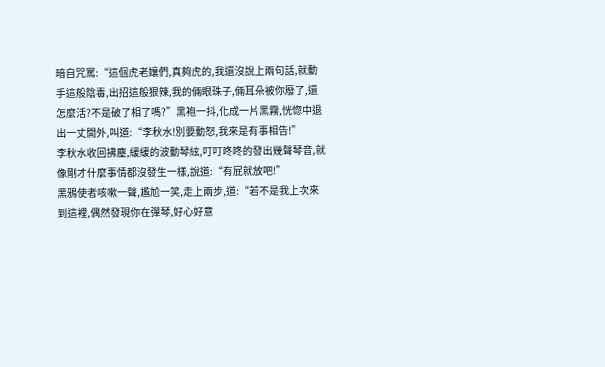暗自咒罵:“這個虎老孃們,真夠虎的,我還沒說上兩句話,就動手這般陰毒,出招這般狠辣,我的倆眼珠子,倆耳朵被你廢了,還怎麼活?不是破了相了嗎?”黑袍一抖,化成一片黑霧,恍惚中退出一丈開外,叫道:“李秋水!別要動怒,我來是有事相告!”
李秋水收回拂塵,緩緩的波動琴絃,叮叮咚咚的發出幾聲琴音,就像剛才什麼事情都沒發生一樣,說道:“有屁就放吧!”
黑鴉使者咳嗽一聲,尷尬一笑,走上兩步,道:“若不是我上次來到這裡,偶然發現你在彈琴,好心好意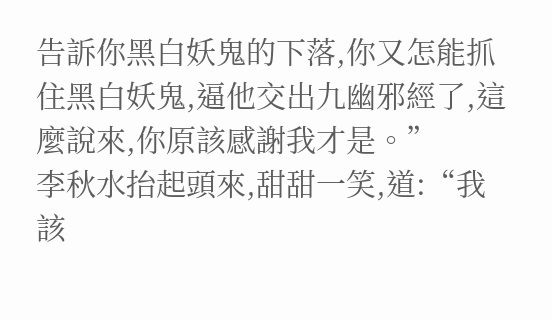告訴你黑白妖鬼的下落,你又怎能抓住黑白妖鬼,逼他交出九幽邪經了,這麼說來,你原該感謝我才是。”
李秋水抬起頭來,甜甜一笑,道:“我該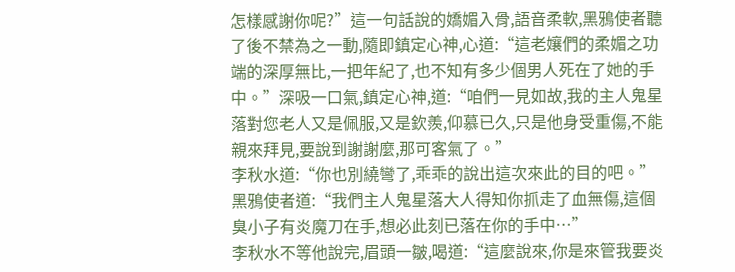怎樣感謝你呢?”這一句話說的嬌媚入骨,語音柔軟,黑鴉使者聽了後不禁為之一動,隨即鎮定心神,心道:“這老孃們的柔媚之功端的深厚無比,一把年紀了,也不知有多少個男人死在了她的手中。”深吸一口氣,鎮定心神,道:“咱們一見如故,我的主人鬼星落對您老人又是佩服,又是欽羨,仰慕已久,只是他身受重傷,不能親來拜見,要說到謝謝麼,那可客氣了。”
李秋水道:“你也別繞彎了,乖乖的說出這次來此的目的吧。”
黑鴉使者道:“我們主人鬼星落大人得知你抓走了血無傷,這個臭小子有炎魔刀在手,想必此刻已落在你的手中…”
李秋水不等他說完,眉頭一皺,喝道:“這麼說來,你是來管我要炎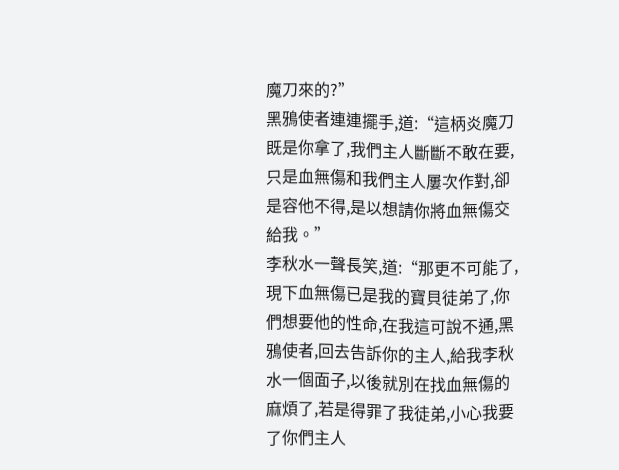魔刀來的?”
黑鴉使者連連擺手,道:“這柄炎魔刀既是你拿了,我們主人斷斷不敢在要,只是血無傷和我們主人屢次作對,卻是容他不得,是以想請你將血無傷交給我。”
李秋水一聲長笑,道:“那更不可能了,現下血無傷已是我的寶貝徒弟了,你們想要他的性命,在我這可說不通,黑鴉使者,回去告訴你的主人,給我李秋水一個面子,以後就別在找血無傷的麻煩了,若是得罪了我徒弟,小心我要了你們主人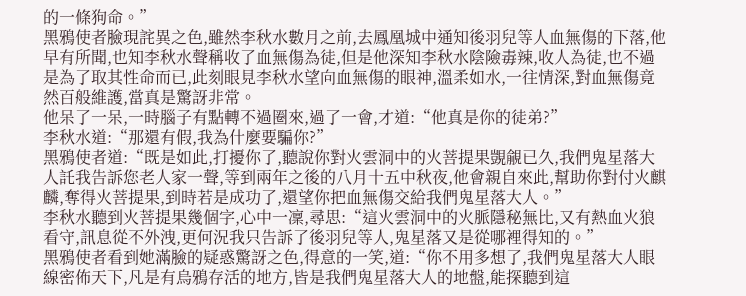的一條狗命。”
黑鴉使者臉現詫異之色,雖然李秋水數月之前,去鳳凰城中通知後羽兒等人血無傷的下落,他早有所聞,也知李秋水聲稱收了血無傷為徒,但是他深知李秋水陰險毒辣,收人為徒,也不過是為了取其性命而已,此刻眼見李秋水望向血無傷的眼神,溫柔如水,一往情深,對血無傷竟然百般維護,當真是驚訝非常。
他呆了一呆,一時腦子有點轉不過圈來,過了一會,才道:“他真是你的徒弟?”
李秋水道:“那還有假,我為什麼要騙你?”
黑鴉使者道:“既是如此,打擾你了,聽說你對火雲洞中的火菩提果覬覦已久,我們鬼星落大人託我告訴您老人家一聲,等到兩年之後的八月十五中秋夜,他會親自來此,幫助你對付火麒麟,奪得火菩提果,到時若是成功了,還望你把血無傷交給我們鬼星落大人。”
李秋水聽到火菩提果幾個字,心中一凜,尋思:“這火雲洞中的火脈隱秘無比,又有熱血火狼看守,訊息從不外洩,更何況我只告訴了後羽兒等人,鬼星落又是從哪裡得知的。”
黑鴉使者看到她滿臉的疑惑驚訝之色,得意的一笑,道:“你不用多想了,我們鬼星落大人眼線密佈天下,凡是有烏鴉存活的地方,皆是我們鬼星落大人的地盤,能探聽到這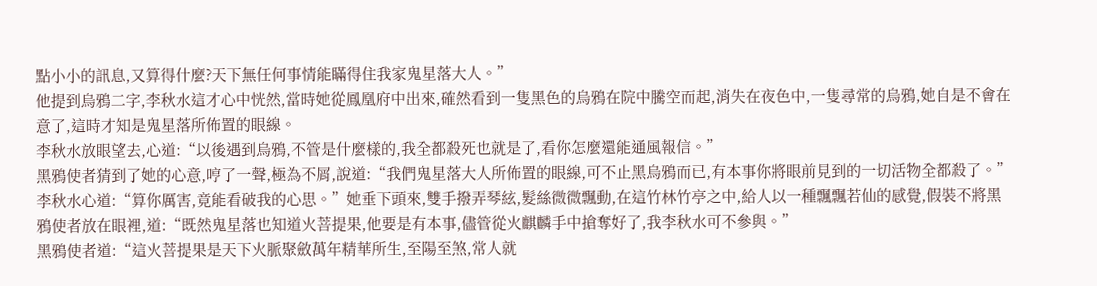點小小的訊息,又算得什麼?天下無任何事情能瞞得住我家鬼星落大人。”
他提到烏鴉二字,李秋水這才心中恍然,當時她從鳳凰府中出來,確然看到一隻黑色的烏鴉在院中騰空而起,消失在夜色中,一隻尋常的烏鴉,她自是不會在意了,這時才知是鬼星落所佈置的眼線。
李秋水放眼望去,心道:“以後遇到烏鴉,不管是什麼樣的,我全都殺死也就是了,看你怎麼還能通風報信。”
黑鴉使者猜到了她的心意,哼了一聲,極為不屑,說道:“我們鬼星落大人所佈置的眼線,可不止黑烏鴉而已,有本事你將眼前見到的一切活物全都殺了。”
李秋水心道:“算你厲害,竟能看破我的心思。”她垂下頭來,雙手撥弄琴絃,髮絲微微飄動,在這竹林竹亭之中,給人以一種飄飄若仙的感覺,假裝不將黑鴉使者放在眼裡,道:“既然鬼星落也知道火菩提果,他要是有本事,儘管從火麒麟手中搶奪好了,我李秋水可不參與。”
黑鴉使者道:“這火菩提果是天下火脈聚斂萬年精華所生,至陽至煞,常人就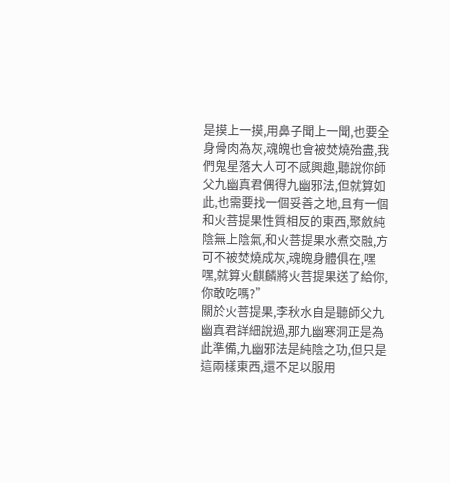是摸上一摸,用鼻子聞上一聞,也要全身骨肉為灰,魂魄也會被焚燒殆盡,我們鬼星落大人可不感興趣,聽說你師父九幽真君偶得九幽邪法,但就算如此,也需要找一個妥善之地,且有一個和火菩提果性質相反的東西,聚斂純陰無上陰氣,和火菩提果水煮交融,方可不被焚燒成灰,魂魄身體俱在,嘿嘿,就算火麒麟將火菩提果送了給你,你敢吃嗎?”
關於火菩提果,李秋水自是聽師父九幽真君詳細說過,那九幽寒洞正是為此準備,九幽邪法是純陰之功,但只是這兩樣東西,還不足以服用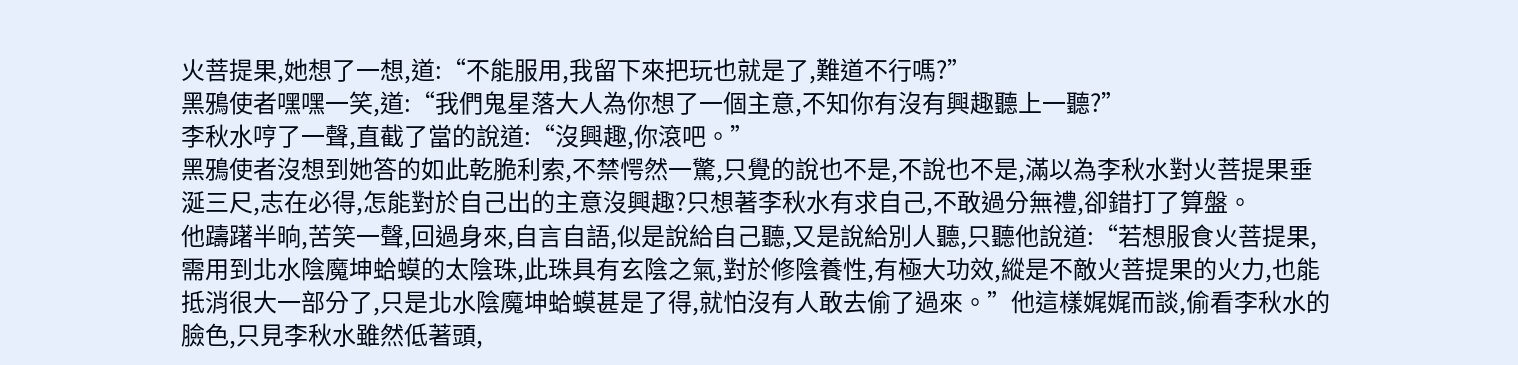火菩提果,她想了一想,道:“不能服用,我留下來把玩也就是了,難道不行嗎?”
黑鴉使者嘿嘿一笑,道:“我們鬼星落大人為你想了一個主意,不知你有沒有興趣聽上一聽?”
李秋水哼了一聲,直截了當的說道:“沒興趣,你滾吧。”
黑鴉使者沒想到她答的如此乾脆利索,不禁愕然一驚,只覺的說也不是,不說也不是,滿以為李秋水對火菩提果垂涎三尺,志在必得,怎能對於自己出的主意沒興趣?只想著李秋水有求自己,不敢過分無禮,卻錯打了算盤。
他躊躇半晌,苦笑一聲,回過身來,自言自語,似是說給自己聽,又是說給別人聽,只聽他說道:“若想服食火菩提果,需用到北水陰魔坤蛤蟆的太陰珠,此珠具有玄陰之氣,對於修陰養性,有極大功效,縱是不敵火菩提果的火力,也能抵消很大一部分了,只是北水陰魔坤蛤蟆甚是了得,就怕沒有人敢去偷了過來。”他這樣娓娓而談,偷看李秋水的臉色,只見李秋水雖然低著頭,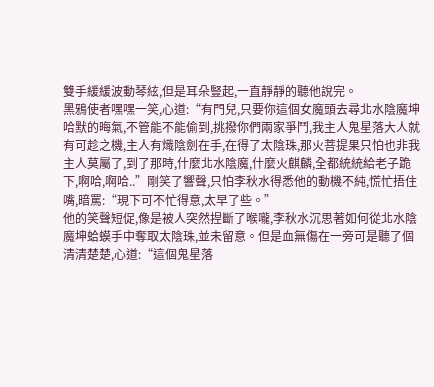雙手緩緩波動琴絃,但是耳朵豎起,一直靜靜的聽他說完。
黑鴉使者嘿嘿一笑,心道:“有門兒,只要你這個女魔頭去尋北水陰魔坤哈默的晦氣,不管能不能偷到,挑撥你們兩家爭鬥,我主人鬼星落大人就有可趁之機,主人有熾陰劍在手,在得了太陰珠,那火菩提果只怕也非我主人莫屬了,到了那時,什麼北水陰魔,什麼火麒麟,全都統統給老子跪下,啊哈,啊哈..”剛笑了響聲,只怕李秋水得悉他的動機不純,慌忙捂住嘴,暗罵:“現下可不忙得意,太早了些。”
他的笑聲短促,像是被人突然捏斷了喉嚨,李秋水沉思著如何從北水陰魔坤蛤蟆手中奪取太陰珠,並未留意。但是血無傷在一旁可是聽了個清清楚楚,心道:“這個鬼星落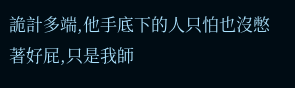詭計多端,他手底下的人只怕也沒憋著好屁,只是我師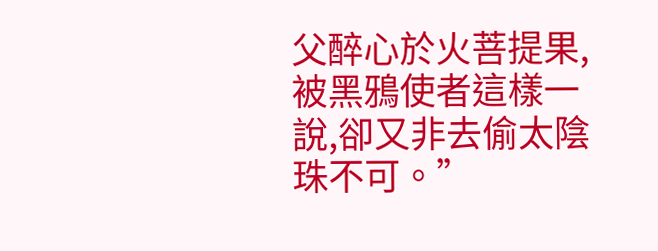父醉心於火菩提果,被黑鴉使者這樣一說,卻又非去偷太陰珠不可。”